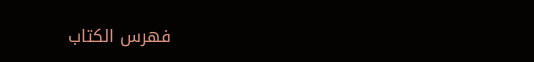فهرس الكتاب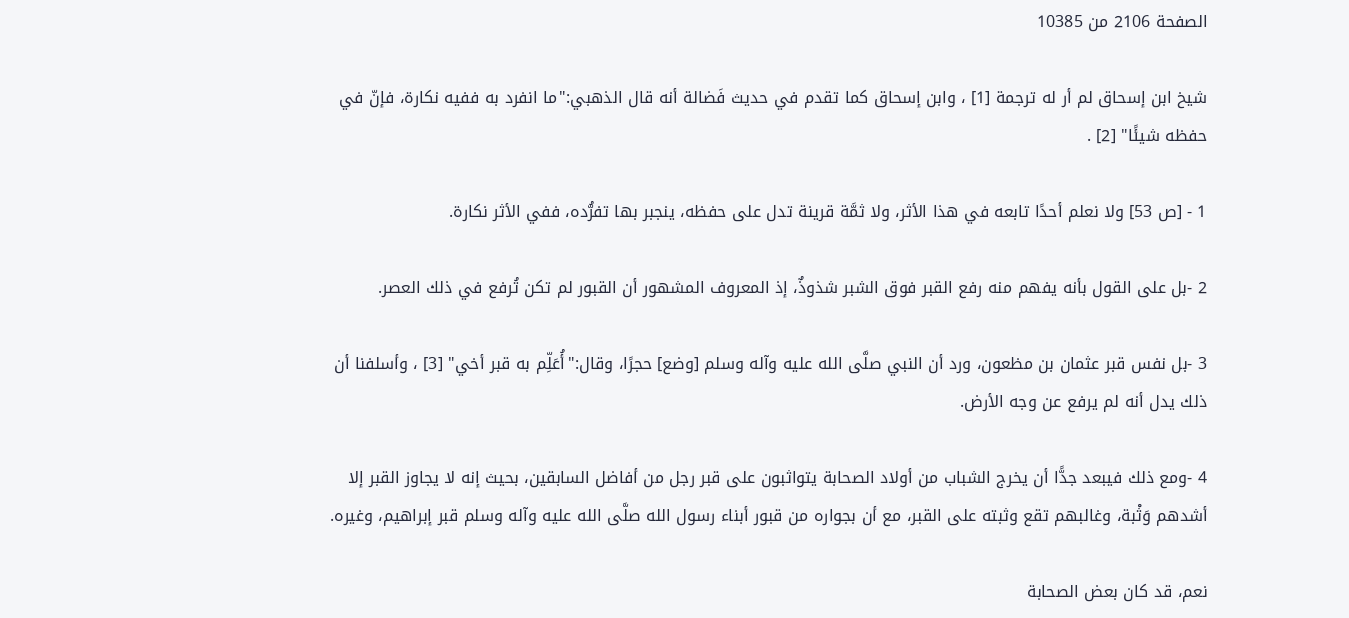الصفحة 2106 من 10385

شيخ ابن إسحاق لم أر له ترجمة [1] ، وابن إسحاق كما تقدم في حديث فَضالة أنه قال الذهبي:"ما انفرد به ففيه نكارة، فإنّ في حفظه شيئًا" [2] .

1 - [ص 53] ولا نعلم أحدًا تابعه في هذا الأثر، ولا ثمَّة قرينة تدل على حفظه، ينجبر بها تفرُّده، ففي الأثر نكارة.

2 -بل على القول بأنه يفهم منه رفع القبر فوق الشبر شذوذٌ، إذ المعروف المشهور أن القبور لم تكن تُرفع في ذلك العصر.

3 -بل نفس قبر عثمان بن مظعون، ورد أن النبي صلَّى الله عليه وآله وسلم [وضع] حجرًا، وقال:"أُعَلِّم به قبر أخي" [3] ، وأسلفنا أن ذلك يدل أنه لم يرفع عن وجه الأرض.

4 -ومع ذلك فيبعد جدًّا أن يخرج الشباب من أولاد الصحابة يتواثبون على قبر رجل من أفاضل السابقين، بحيث إنه لا يجاوز القبر إلا أشدهم وَثْبة، وغالبهم تقع وثبته على القبر، مع أن بجواره من قبور أبناء رسول الله صلَّى الله عليه وآله وسلم قبر إبراهيم، وغيره.

نعم، قد كان بعض الصحابة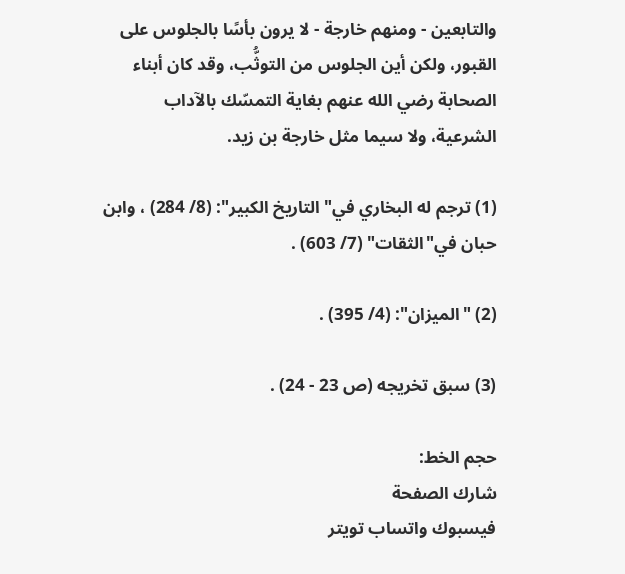والتابعين - ومنهم خارجة - لا يرون بأسًا بالجلوس على القبور، ولكن أين الجلوس من التوثُّب، وقد كان أبناء الصحابة رضي الله عنهم بغاية التمسّك بالآداب الشرعية، ولا سيما مثل خارجة بن زيد.

(1) ترجم له البخاري في"التاريخ الكبير": (8/ 284) ، وابن حبان في"الثقات" (7/ 603) .

(2) "الميزان": (4/ 395) .

(3) سبق تخريجه (ص 23 - 24) .

حجم الخط:
شارك الصفحة
فيسبوك واتساب تويتر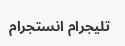تليجرام انستجرام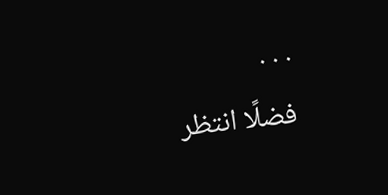. . .
فضلًا انتظر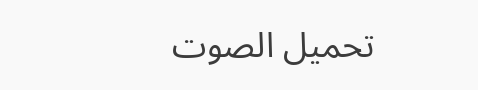تحميل الصوت